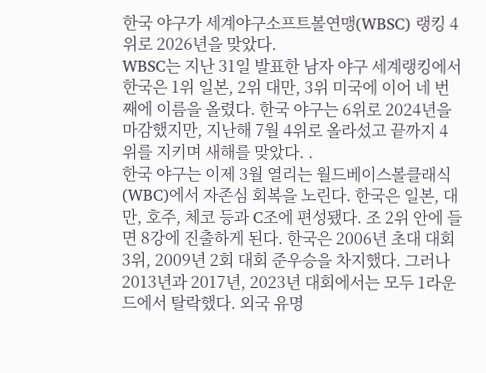한국 야구가 세계야구소프트볼연맹(WBSC) 랭킹 4위로 2026년을 맞았다.
WBSC는 지난 31일 발표한 남자 야구 세계랭킹에서 한국은 1위 일본, 2위 대만, 3위 미국에 이어 네 번째에 이름을 올렸다. 한국 야구는 6위로 2024년을 마감했지만, 지난해 7월 4위로 올라섰고 끝까지 4위를 지키며 새해를 맞았다. .
한국 야구는 이제 3월 열리는 월드베이스볼클래식(WBC)에서 자존심 회복을 노린다. 한국은 일본, 대만, 호주, 체코 등과 C조에 편성됐다. 조 2위 안에 들면 8강에 진출하게 된다. 한국은 2006년 초대 대회 3위, 2009년 2회 대회 준우승을 차지했다. 그러나 2013년과 2017년, 2023년 대회에서는 모두 1라운드에서 탈락했다. 외국 유명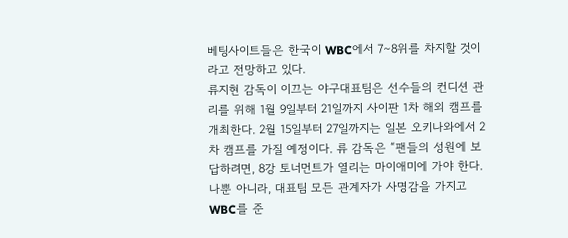베팅사이트들은 한국이 WBC에서 7∼8위를 차지할 것이라고 전망하고 있다.
류지현 감독이 이끄는 야구대표팀은 선수들의 컨디션 관리를 위해 1월 9일부터 21일까지 사이판 1차 해외 캠프를 개최한다. 2월 15일부터 27일까지는 일본 오키나와에서 2차 캠프를 가질 예정이다. 류 감독은 “팬들의 성원에 보답하려면, 8강 토너먼트가 열리는 마이애미에 가야 한다. 나뿐 아니라, 대표팀 모든 관계자가 사명감을 가지고 WBC를 준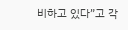비하고 있다”고 각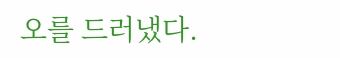오를 드러냈다.